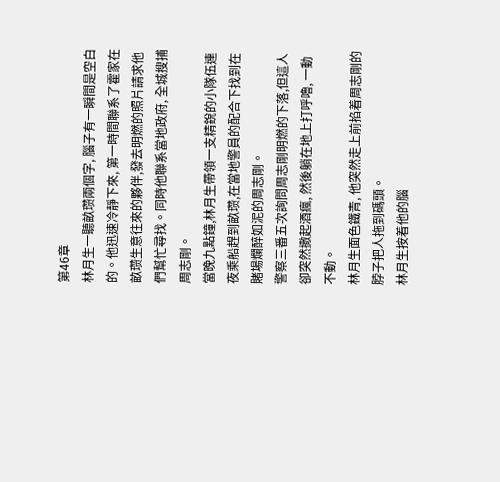第46章
林月生一聽畝瓒兩個字, 腦子有一瞬間是空白的。他迅速冷靜下來, 第一時間聯系了霍家在畝瓒生意往來的夥伴,發去明燃的照片請求他們幫忙尋找。同時他聯系當地政府, 全城搜捕周志剛。
當晚九點鐘,林月生帶領一支精銳的小隊伍連夜乘船趕到畝瓒,在當地警員的配合下找到在賭場爛醉如泥的周志剛。
警察三番五次詢問周志剛明燃的下落,但這人卻突然撒起酒瘋, 然後躺在地上打呼嚕, 一動不動。
林月生面色鐵青, 他突然走上前掐着周志剛的脖子把人拖到碼頭。
林月生按着他的腦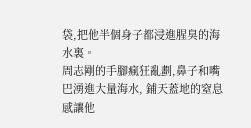袋,把他半個身子都浸進腥臭的海水裏。
周志剛的手腳瘋狂亂劃,鼻子和嘴巴湧進大量海水, 鋪天蓋地的窒息感讓他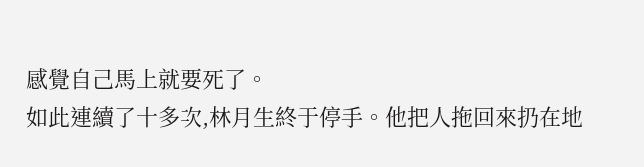感覺自己馬上就要死了。
如此連續了十多次,林月生終于停手。他把人拖回來扔在地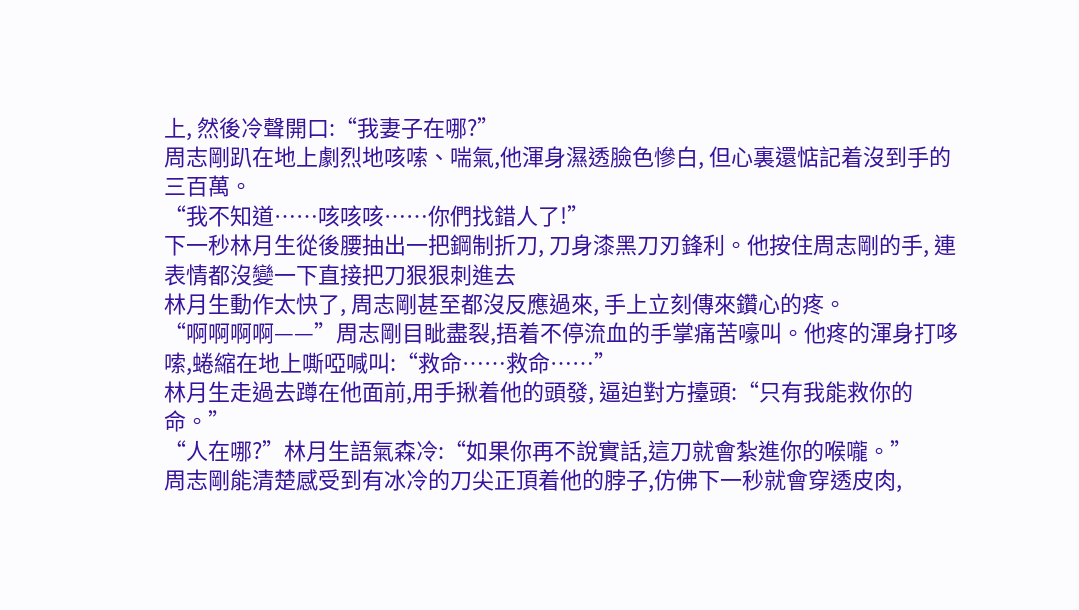上, 然後冷聲開口:“我妻子在哪?”
周志剛趴在地上劇烈地咳嗦、喘氣,他渾身濕透臉色慘白, 但心裏還惦記着沒到手的三百萬。
“我不知道……咳咳咳……你們找錯人了!”
下一秒林月生從後腰抽出一把鋼制折刀, 刀身漆黑刀刃鋒利。他按住周志剛的手, 連表情都沒變一下直接把刀狠狠刺進去
林月生動作太快了, 周志剛甚至都沒反應過來, 手上立刻傳來鑽心的疼。
“啊啊啊啊——”周志剛目眦盡裂,捂着不停流血的手掌痛苦嚎叫。他疼的渾身打哆嗦,蜷縮在地上嘶啞喊叫:“救命……救命……”
林月生走過去蹲在他面前,用手揪着他的頭發, 逼迫對方擡頭:“只有我能救你的命。”
“人在哪?”林月生語氣森冷:“如果你再不說實話,這刀就會紮進你的喉嚨。”
周志剛能清楚感受到有冰冷的刀尖正頂着他的脖子,仿佛下一秒就會穿透皮肉,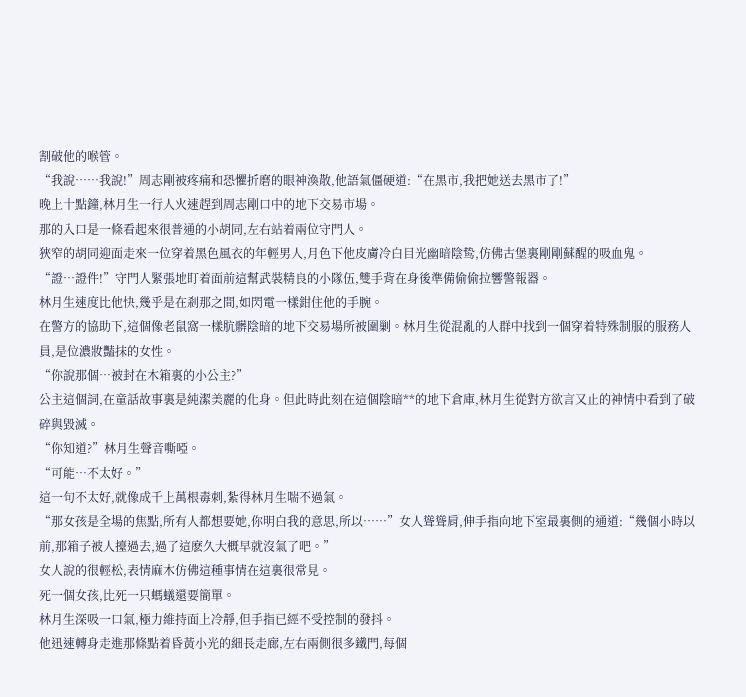割破他的喉管。
“我說……我說!”周志剛被疼痛和恐懼折磨的眼神渙散,他語氣僵硬道:“在黑市,我把她送去黑市了!”
晚上十點鐘,林月生一行人火速趕到周志剛口中的地下交易市場。
那的入口是一條看起來很普通的小胡同,左右站着兩位守門人。
狹窄的胡同迎面走來一位穿着黑色風衣的年輕男人,月色下他皮膚冷白目光幽暗陰鸷,仿佛古堡裏剛剛蘇醒的吸血鬼。
“證…證件!”守門人緊張地盯着面前這幫武裝精良的小隊伍,雙手背在身後準備偷偷拉響警報器。
林月生速度比他快,幾乎是在剎那之間,如閃電一樣鉗住他的手腕。
在警方的協助下,這個像老鼠窩一樣肮髒陰暗的地下交易場所被圍剿。林月生從混亂的人群中找到一個穿着特殊制服的服務人員,是位濃妝豔抹的女性。
“你說那個…被封在木箱裏的小公主?”
公主這個詞,在童話故事裏是純潔美麗的化身。但此時此刻在這個陰暗**的地下倉庫,林月生從對方欲言又止的神情中看到了破碎與毀滅。
“你知道?”林月生聲音嘶啞。
“可能…不太好。”
這一句不太好,就像成千上萬根毒刺,紮得林月生喘不過氣。
“那女孩是全場的焦點,所有人都想要她,你明白我的意思,所以……”女人聳聳肩,伸手指向地下室最裏側的通道:“幾個小時以前,那箱子被人擡過去,過了這麽久大概早就沒氣了吧。”
女人說的很輕松,表情麻木仿佛這種事情在這裏很常見。
死一個女孩,比死一只螞蟻還要簡單。
林月生深吸一口氣,極力維持面上冷靜,但手指已經不受控制的發抖。
他迅速轉身走進那條點着昏黃小光的細長走廊,左右兩側很多鐵門,每個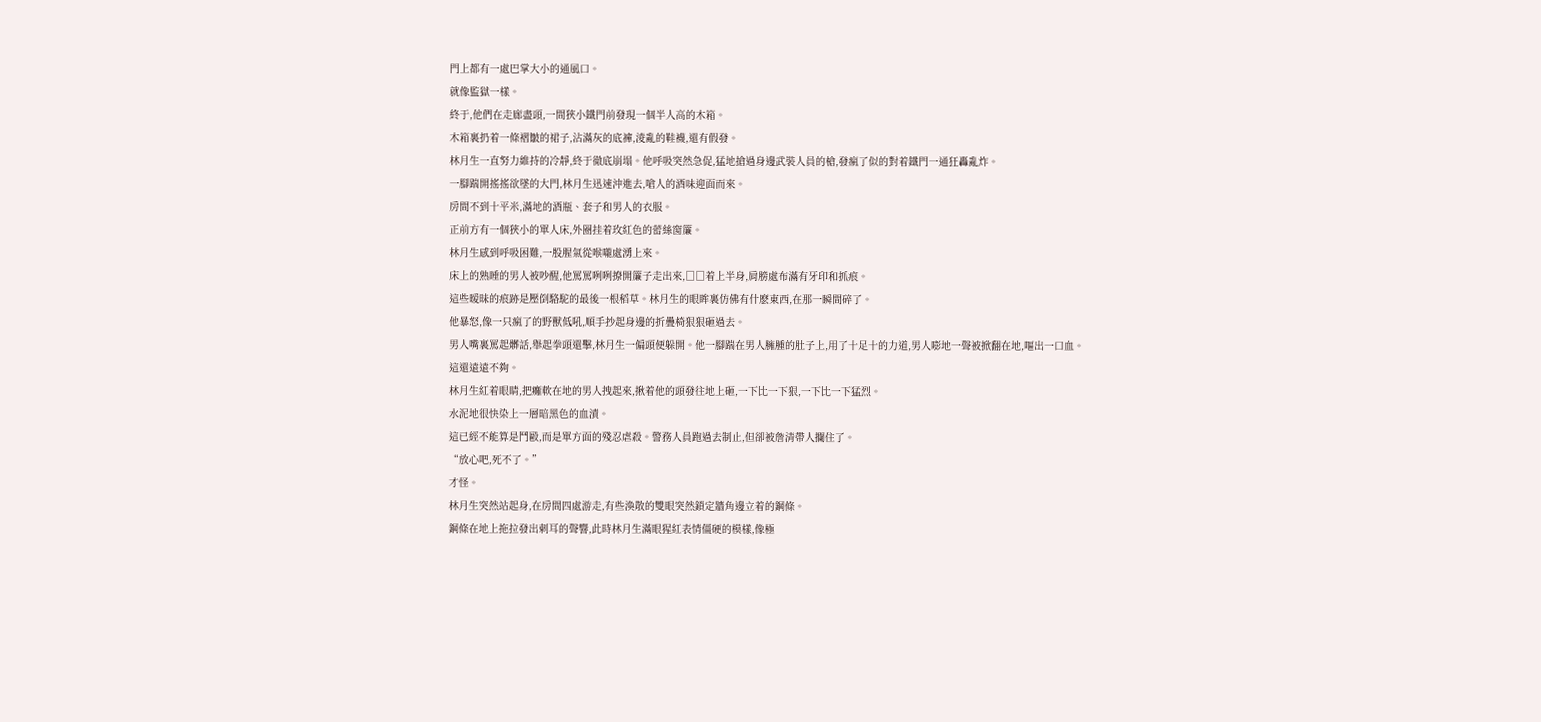門上都有一處巴掌大小的通風口。
就像監獄一樣。
終于,他們在走廊盡頭,一間狹小鐵門前發現一個半人高的木箱。
木箱裏扔着一條褶皺的裙子,沾滿灰的底褲,淩亂的鞋襪,還有假發。
林月生一直努力維持的冷靜,終于徹底崩塌。他呼吸突然急促,猛地搶過身邊武裝人員的槍,發瘋了似的對着鐵門一通狂轟亂炸。
一腳踹開搖搖欲墜的大門,林月生迅速沖進去,嗆人的酒味迎面而來。
房間不到十平米,滿地的酒瓶、套子和男人的衣服。
正前方有一個狹小的單人床,外圈挂着玫紅色的蕾絲窗簾。
林月生感到呼吸困難,一股腥氣從喉嚨處湧上來。
床上的熟睡的男人被吵醒,他罵罵咧咧撩開簾子走出來,□□着上半身,肩膀處布滿有牙印和抓痕。
這些暧昧的痕跡是壓倒駱駝的最後一根稻草。林月生的眼眸裏仿佛有什麽東西,在那一瞬間碎了。
他暴怒,像一只瘋了的野獸低吼,順手抄起身邊的折疊椅狠狠砸過去。
男人嘴裏罵起髒話,舉起拳頭還擊,林月生一偏頭便躲開。他一腳踹在男人臃腫的肚子上,用了十足十的力道,男人嘭地一聲被掀翻在地,嘔出一口血。
這還遠遠不夠。
林月生紅着眼睛,把癱軟在地的男人拽起來,揪着他的頭發往地上砸,一下比一下狠,一下比一下猛烈。
水泥地很快染上一層暗黑色的血漬。
這已經不能算是鬥毆,而是單方面的殘忍虐殺。警務人員跑過去制止,但卻被詹清帶人攔住了。
“放心吧,死不了。”
才怪。
林月生突然站起身,在房間四處游走,有些渙散的雙眼突然鎖定牆角邊立着的鋼條。
鋼條在地上拖拉發出刺耳的聲響,此時林月生滿眼猩紅表情僵硬的模樣,像極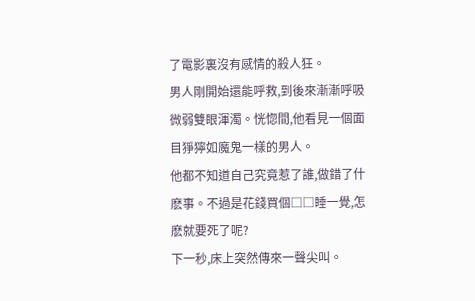了電影裏沒有感情的殺人狂。
男人剛開始還能呼救,到後來漸漸呼吸微弱雙眼渾濁。恍惚間,他看見一個面目猙獰如魔鬼一樣的男人。
他都不知道自己究竟惹了誰,做錯了什麽事。不過是花錢買個□□睡一覺,怎麽就要死了呢?
下一秒,床上突然傳來一聲尖叫。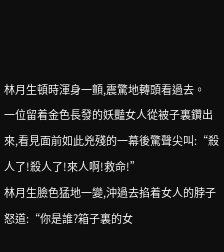林月生頓時渾身一顫,震驚地轉頭看過去。
一位留着金色長發的妖豔女人從被子裏鑽出來,看見面前如此兇殘的一幕後驚聲尖叫:“殺人了!殺人了!來人啊!救命!”
林月生臉色猛地一變,沖過去掐着女人的脖子怒道:“你是誰?箱子裏的女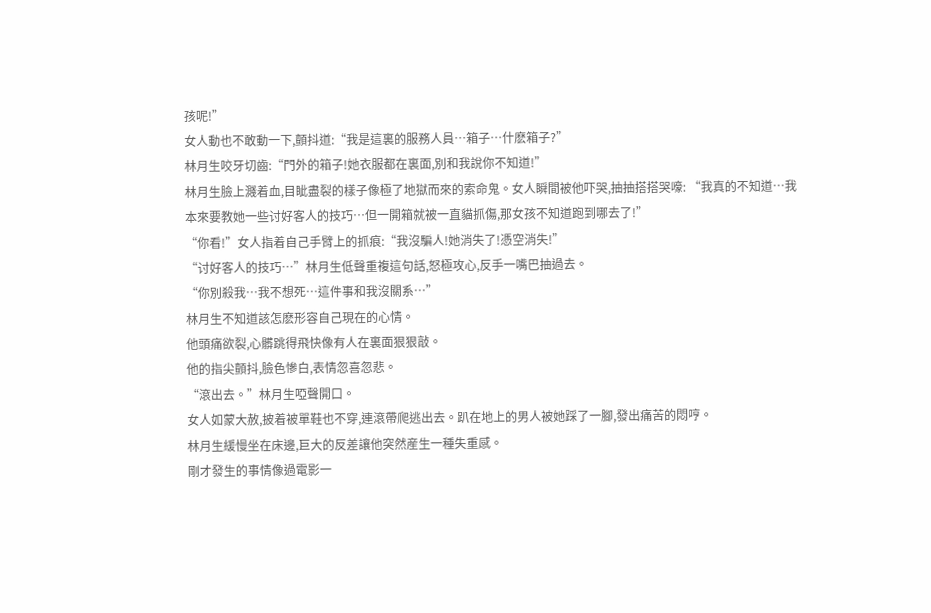孩呢!”
女人動也不敢動一下,顫抖道:“我是這裏的服務人員…箱子…什麽箱子?”
林月生咬牙切齒:“門外的箱子!她衣服都在裏面,別和我說你不知道!”
林月生臉上濺着血,目眦盡裂的樣子像極了地獄而來的索命鬼。女人瞬間被他吓哭,抽抽搭搭哭嚎: “我真的不知道…我本來要教她一些讨好客人的技巧…但一開箱就被一直貓抓傷,那女孩不知道跑到哪去了!”
“你看!”女人指着自己手臂上的抓痕:“我沒騙人!她消失了!憑空消失!”
“讨好客人的技巧…”林月生低聲重複這句話,怒極攻心,反手一嘴巴抽過去。
“你別殺我…我不想死…這件事和我沒關系…”
林月生不知道該怎麽形容自己現在的心情。
他頭痛欲裂,心髒跳得飛快像有人在裏面狠狠敲。
他的指尖顫抖,臉色慘白,表情忽喜忽悲。
“滾出去。”林月生啞聲開口。
女人如蒙大赦,披着被單鞋也不穿,連滾帶爬逃出去。趴在地上的男人被她踩了一腳,發出痛苦的悶哼。
林月生緩慢坐在床邊,巨大的反差讓他突然産生一種失重感。
剛才發生的事情像過電影一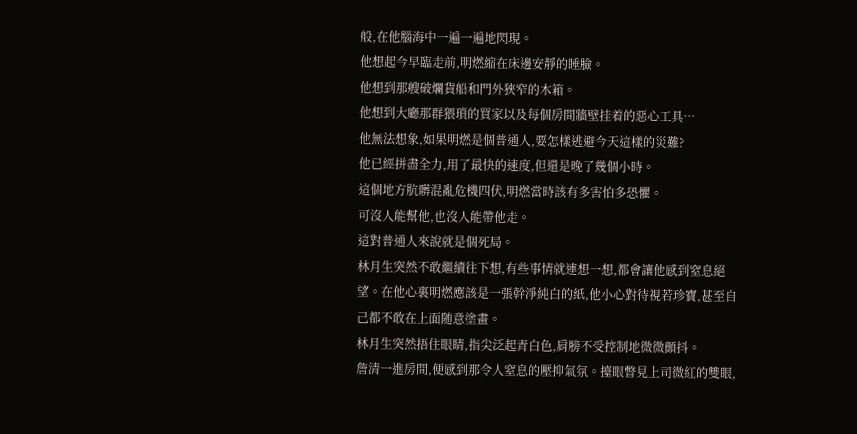般,在他腦海中一遍一遍地閃現。
他想起今早臨走前,明燃縮在床邊安靜的睡臉。
他想到那艘破爛貨船和門外狹窄的木箱。
他想到大廳那群猥瑣的買家以及每個房間牆壁挂着的惡心工具…
他無法想象,如果明燃是個普通人,要怎樣逃避今天這樣的災難?
他已經拼盡全力,用了最快的速度,但還是晚了幾個小時。
這個地方肮髒混亂危機四伏,明燃當時該有多害怕多恐懼。
可沒人能幫他,也沒人能帶他走。
這對普通人來說就是個死局。
林月生突然不敢繼續往下想,有些事情就連想一想,都會讓他感到窒息絕望。在他心裏明燃應該是一張幹淨純白的紙,他小心對待視若珍寶,甚至自己都不敢在上面随意塗畫。
林月生突然捂住眼睛,指尖泛起青白色,肩膀不受控制地微微顫抖。
詹清一進房間,便感到那令人窒息的壓抑氣氛。擡眼瞥見上司微紅的雙眼,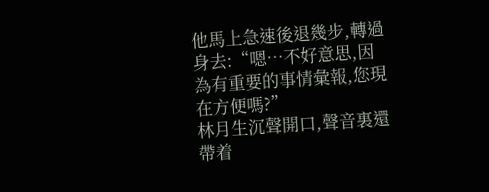他馬上急速後退幾步,轉過身去:“嗯…不好意思,因為有重要的事情彙報,您現在方便嗎?”
林月生沉聲開口,聲音裏還帶着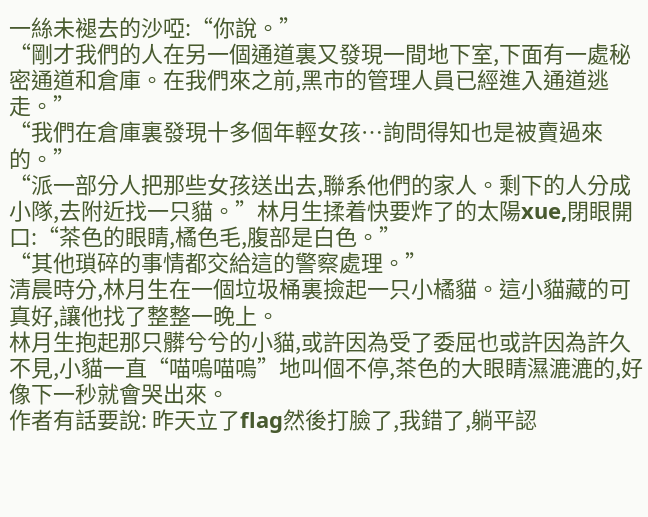一絲未褪去的沙啞:“你說。”
“剛才我們的人在另一個通道裏又發現一間地下室,下面有一處秘密通道和倉庫。在我們來之前,黑市的管理人員已經進入通道逃走。”
“我們在倉庫裏發現十多個年輕女孩…詢問得知也是被賣過來的。”
“派一部分人把那些女孩送出去,聯系他們的家人。剩下的人分成小隊,去附近找一只貓。”林月生揉着快要炸了的太陽xue,閉眼開口:“茶色的眼睛,橘色毛,腹部是白色。”
“其他瑣碎的事情都交給這的警察處理。”
清晨時分,林月生在一個垃圾桶裏撿起一只小橘貓。這小貓藏的可真好,讓他找了整整一晚上。
林月生抱起那只髒兮兮的小貓,或許因為受了委屈也或許因為許久不見,小貓一直“喵嗚喵嗚”地叫個不停,茶色的大眼睛濕漉漉的,好像下一秒就會哭出來。
作者有話要說: 昨天立了flag然後打臉了,我錯了,躺平認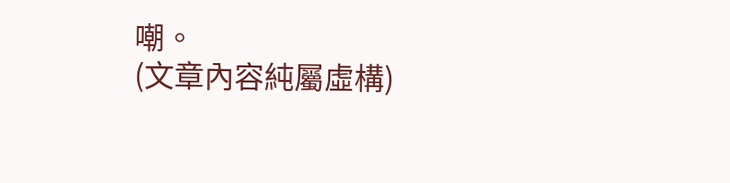嘲。
(文章內容純屬虛構)